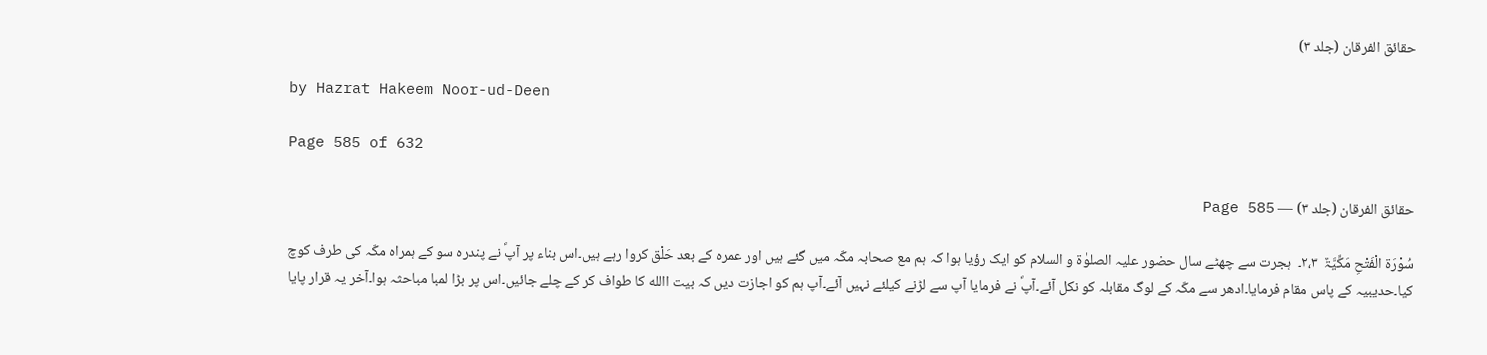حقائق الفرقان (جلد ۳)

by Hazrat Hakeem Noor-ud-Deen

Page 585 of 632

حقائق الفرقان (جلد ۳) — Page 585

سُوْرَۃ الْفَتْحِ مَکِّیَّۃٌ  ۲،۳۔  ہجرت سے چھٹے سال حضور علیہ الصلوٰۃ و السلام کو ایک رؤیا ہوا کہ ہم مع صحابہ مکّہ میں گئے ہیں اور عمرہ کے بعد حَلْق کروا رہے ہیں۔اس بناء پر آپؐ نے پندرہ سو کے ہمراہ مکّہ کی طرف کوچ کیا۔حدیبیہ کے پاس مقام فرمایا۔ادھر سے مکّہ کے لوگ مقابلہ کو نکل آئے۔آپؐ نے فرمایا آپ سے لڑنے کیلئے نہیں آئے۔آپ ہم کو اجازت دیں کہ بیت االله کا طواف کر کے چلے جائیں۔اس پر بڑا لمبا مباحثہ ہوا۔آخر یہ قرار پایا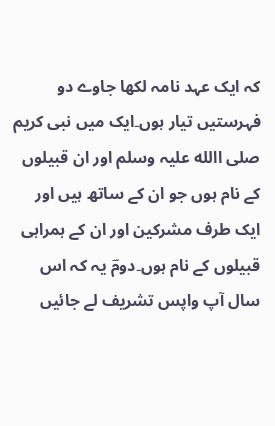کہ ایک عہد نامہ لکھا جاوے دو فہرستیں تیار ہوں۔ایک میں نبی کریم صلی االله علیہ وسلم اور ان قبیلوں کے نام ہوں جو ان کے ساتھ ہیں اور ایک طرف مشرکین اور ان کے ہمراہی قبیلوں کے نام ہوں۔دومؔ یہ کہ اس سال آپ واپس تشریف لے جائیں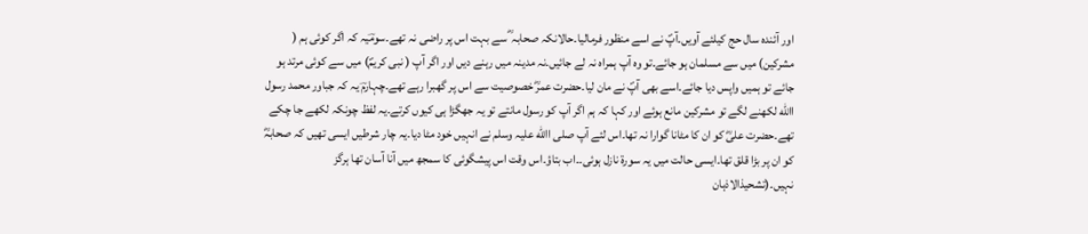اور آئندہ سال حج کیلئے آویں۔آپؐ نے اسے منظور فرمالیا۔حالانکہ صحابہ ؓ سے بہت اس پر راضی نہ تھے۔سومؔیہ کہ اگر کوئی ہم ( مشرکین) میں سے مسلمان ہو جائے۔تو وہ آپ ہمراہ نہ لے جائیں۔نہ مدینہ میں رہنے دیں اور اگر آپ ( نبی کریمؐ) میں سے کوئی مرتد ہو جائے تو ہمیں واپس دیا جائے۔اسے بھی آپؐ نے مان لیا۔حضرت عمرؓ خصوصیت سے اس پر گھبرا رہے تھے۔چہارمؔ یہ کہ جباور محمد رسول االله لکھنے لگے تو مشرکین مانع ہوئے اور کہا کہ ہم اگر آپ کو رسول مانتے تو یہ جھگڑا ہی کیوں کرتے۔یہ لفظ چونکہ لکھے جا چکے تھے۔حضرت علیؓ کو ان کا مٹانا گوارا نہ تھا۔اس لئے آپ صلی االله علیہ وسلم نے انہیں خود مٹا دیا۔یہ چار شرطیں ایسی تھیں کہ صحابہؓ کو ان پر بڑا قلق تھا۔ایسی حالت میں یہ سورۃ نازل ہوئی۔۔اب بتاؤ۔اس وقت اس پیشگوئی کا سمجھ میں آنا آسان تھا ہرگز نہیں۔(تشحیذالاذہان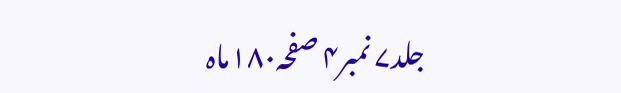جلد۷ نمبر۴ صفحہ۱۸۰ماہ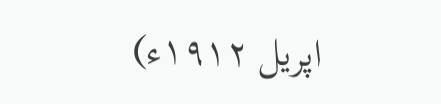اپریل ۱۹۱۲ء)